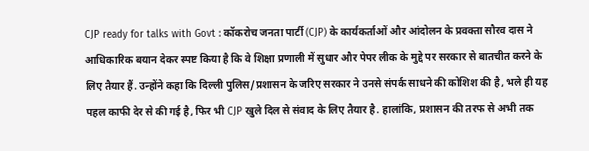CJP ready for talks with Govt : कॉकरोच जनता पार्टी (CJP) के कार्यकर्ताओं और आंदोलन के प्रवक्ता सौरव दास ने आधिकारिक बयान देकर स्पष्ट किया है कि वे शिक्षा प्रणाली में सुधार और पेपर लीक के मुद्दे पर सरकार से बातचीत करने के लिए तैयार हैं. उन्होंने कहा कि दिल्ली पुलिस/प्रशासन के जरिए सरकार ने उनसे संपर्क साधने की कोशिश की है, भले ही यह पहल काफी देर से की गई है, फिर भी CJP खुले दिल से संवाद के लिए तैयार है. हालांकि, प्रशासन की तरफ से अभी तक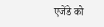एजेंडे को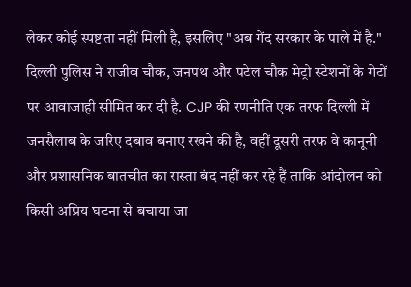लेकर कोई स्पष्टता नहीं मिली है, इसलिए "अब गेंद सरकार के पाले में है."
दिल्ली पुलिस ने राजीव चौक, जनपथ और पटेल चौक मेट्रो स्टेशनों के गेटों पर आवाजाही सीमित कर दी है. CJP की रणनीति एक तरफ दिल्ली में जनसैलाब के जरिए दबाव बनाए रखने की है, वहीं दूसरी तरफ वे कानूनी और प्रशासनिक बातचीत का रास्ता बंद नहीं कर रहे हैं ताकि आंदोलन को किसी अप्रिय घटना से बचाया जा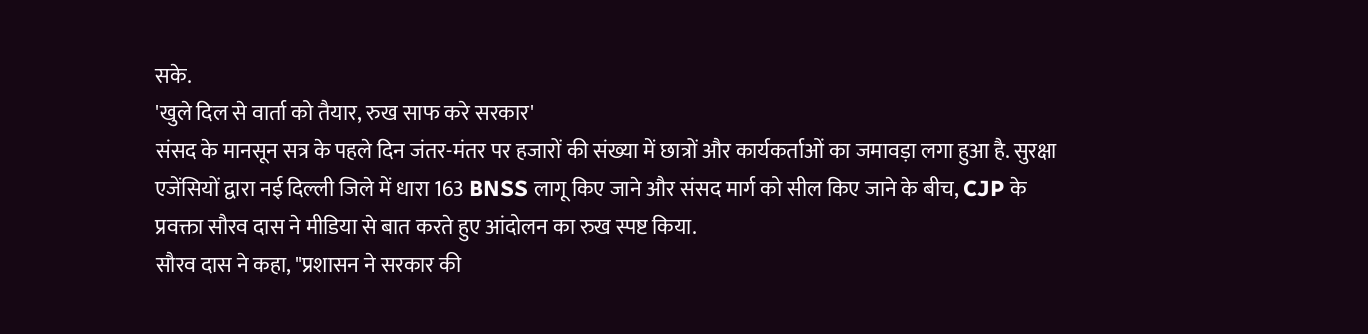सके.
'खुले दिल से वार्ता को तैयार, रुख साफ करे सरकार'
संसद के मानसून सत्र के पहले दिन जंतर-मंतर पर हजारों की संख्या में छात्रों और कार्यकर्ताओं का जमावड़ा लगा हुआ है. सुरक्षा एजेंसियों द्वारा नई दिल्ली जिले में धारा 163 BNSS लागू किए जाने और संसद मार्ग को सील किए जाने के बीच, CJP के प्रवक्ता सौरव दास ने मीडिया से बात करते हुए आंदोलन का रुख स्पष्ट किया.
सौरव दास ने कहा, "प्रशासन ने सरकार की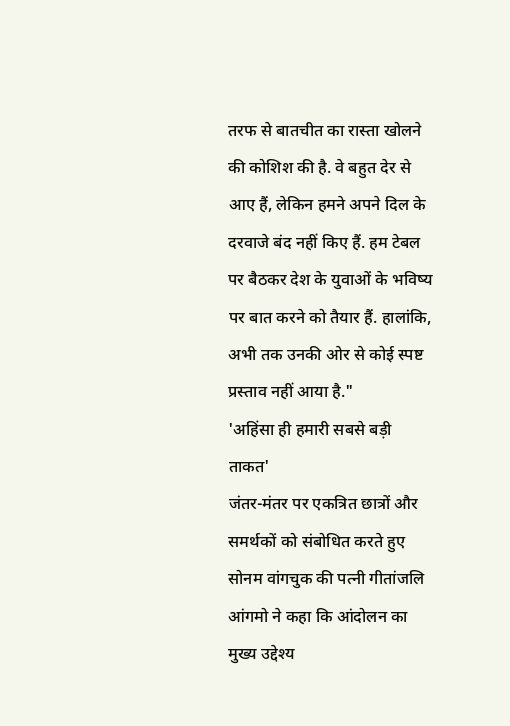तरफ से बातचीत का रास्ता खोलने की कोशिश की है. वे बहुत देर से आए हैं, लेकिन हमने अपने दिल के दरवाजे बंद नहीं किए हैं. हम टेबल पर बैठकर देश के युवाओं के भविष्य पर बात करने को तैयार हैं. हालांकि, अभी तक उनकी ओर से कोई स्पष्ट प्रस्ताव नहीं आया है."
'अहिंसा ही हमारी सबसे बड़ी ताकत'
जंतर-मंतर पर एकत्रित छात्रों और समर्थकों को संबोधित करते हुए सोनम वांगचुक की पत्नी गीतांजलि आंगमो ने कहा कि आंदोलन का मुख्य उद्देश्य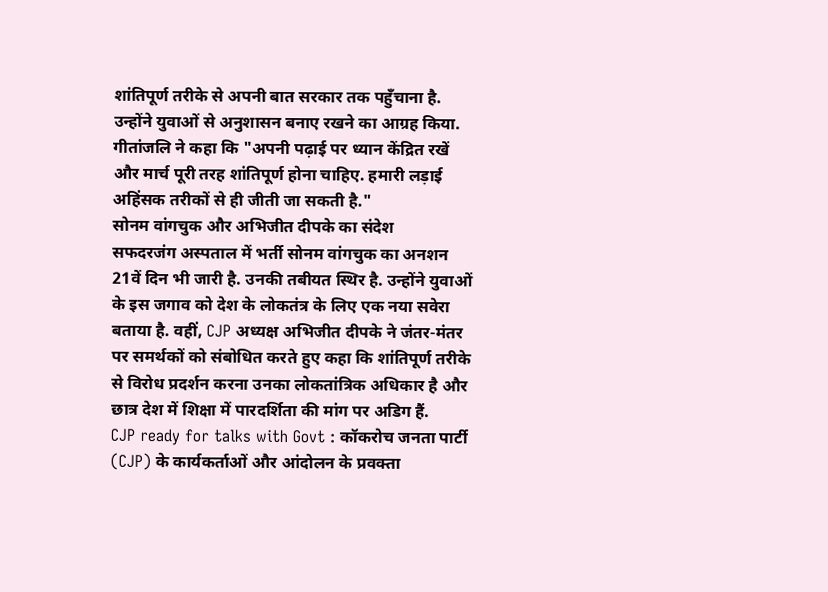शांतिपूर्ण तरीके से अपनी बात सरकार तक पहुँचाना है. उन्होंने युवाओं से अनुशासन बनाए रखने का आग्रह किया. गीतांजलि ने कहा कि "अपनी पढ़ाई पर ध्यान केंद्रित रखें और मार्च पूरी तरह शांतिपूर्ण होना चाहिए. हमारी लड़ाई अहिंसक तरीकों से ही जीती जा सकती है."
सोनम वांगचुक और अभिजीत दीपके का संदेश
सफदरजंग अस्पताल में भर्ती सोनम वांगचुक का अनशन 21वें दिन भी जारी है. उनकी तबीयत स्थिर है. उन्होंने युवाओं के इस जगाव को देश के लोकतंत्र के लिए एक नया सवेरा बताया है. वहीं, CJP अध्यक्ष अभिजीत दीपके ने जंतर-मंतर पर समर्थकों को संबोधित करते हुए कहा कि शांतिपूर्ण तरीके से विरोध प्रदर्शन करना उनका लोकतांत्रिक अधिकार है और छात्र देश में शिक्षा में पारदर्शिता की मांग पर अडिग हैं.
CJP ready for talks with Govt : कॉकरोच जनता पार्टी (CJP) के कार्यकर्ताओं और आंदोलन के प्रवक्ता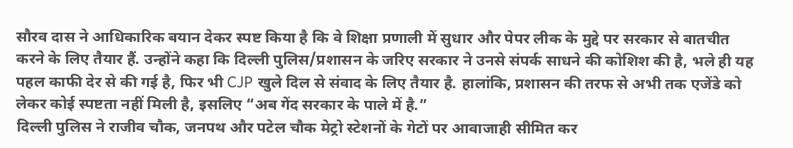सौरव दास ने आधिकारिक बयान देकर स्पष्ट किया है कि वे शिक्षा प्रणाली में सुधार और पेपर लीक के मुद्दे पर सरकार से बातचीत करने के लिए तैयार हैं. उन्होंने कहा कि दिल्ली पुलिस/प्रशासन के जरिए सरकार ने उनसे संपर्क साधने की कोशिश की है, भले ही यह पहल काफी देर से की गई है, फिर भी CJP खुले दिल से संवाद के लिए तैयार है. हालांकि, प्रशासन की तरफ से अभी तक एजेंडे को लेकर कोई स्पष्टता नहीं मिली है, इसलिए “अब गेंद सरकार के पाले में है.”
दिल्ली पुलिस ने राजीव चौक, जनपथ और पटेल चौक मेट्रो स्टेशनों के गेटों पर आवाजाही सीमित कर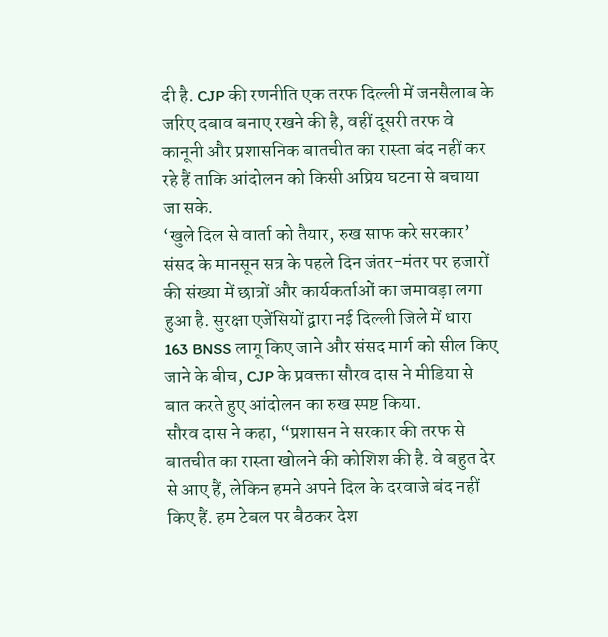दी है. CJP की रणनीति एक तरफ दिल्ली में जनसैलाब के जरिए दबाव बनाए रखने की है, वहीं दूसरी तरफ वे कानूनी और प्रशासनिक बातचीत का रास्ता बंद नहीं कर रहे हैं ताकि आंदोलन को किसी अप्रिय घटना से बचाया जा सके.
‘खुले दिल से वार्ता को तैयार, रुख साफ करे सरकार’
संसद के मानसून सत्र के पहले दिन जंतर-मंतर पर हजारों की संख्या में छात्रों और कार्यकर्ताओं का जमावड़ा लगा हुआ है. सुरक्षा एजेंसियों द्वारा नई दिल्ली जिले में धारा 163 BNSS लागू किए जाने और संसद मार्ग को सील किए जाने के बीच, CJP के प्रवक्ता सौरव दास ने मीडिया से बात करते हुए आंदोलन का रुख स्पष्ट किया.
सौरव दास ने कहा, “प्रशासन ने सरकार की तरफ से बातचीत का रास्ता खोलने की कोशिश की है. वे बहुत देर से आए हैं, लेकिन हमने अपने दिल के दरवाजे बंद नहीं किए हैं. हम टेबल पर बैठकर देश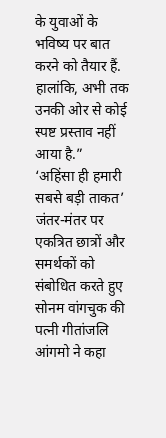के युवाओं के भविष्य पर बात करने को तैयार हैं. हालांकि, अभी तक उनकी ओर से कोई स्पष्ट प्रस्ताव नहीं आया है.”
‘अहिंसा ही हमारी सबसे बड़ी ताकत’
जंतर-मंतर पर एकत्रित छात्रों और समर्थकों को संबोधित करते हुए सोनम वांगचुक की पत्नी गीतांजलि आंगमो ने कहा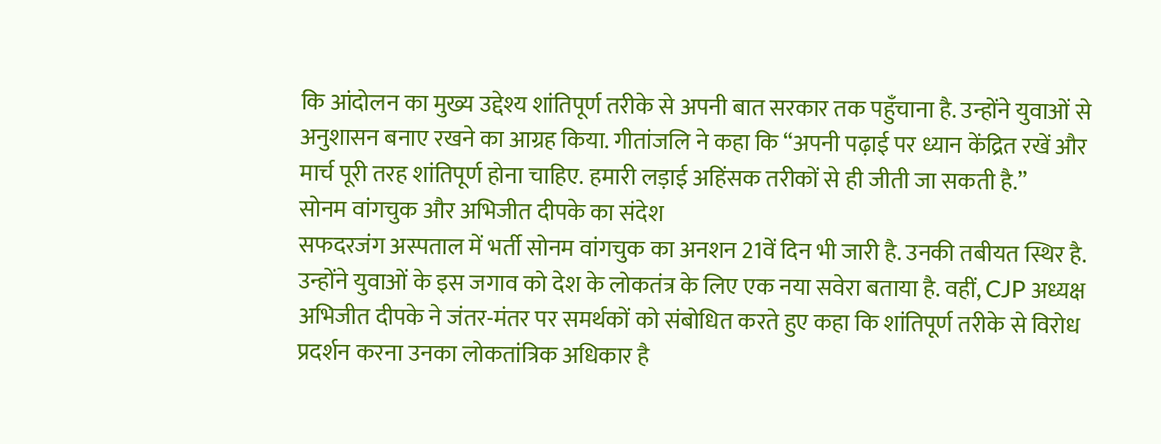कि आंदोलन का मुख्य उद्देश्य शांतिपूर्ण तरीके से अपनी बात सरकार तक पहुँचाना है. उन्होंने युवाओं से अनुशासन बनाए रखने का आग्रह किया. गीतांजलि ने कहा कि “अपनी पढ़ाई पर ध्यान केंद्रित रखें और मार्च पूरी तरह शांतिपूर्ण होना चाहिए. हमारी लड़ाई अहिंसक तरीकों से ही जीती जा सकती है.”
सोनम वांगचुक और अभिजीत दीपके का संदेश
सफदरजंग अस्पताल में भर्ती सोनम वांगचुक का अनशन 21वें दिन भी जारी है. उनकी तबीयत स्थिर है. उन्होंने युवाओं के इस जगाव को देश के लोकतंत्र के लिए एक नया सवेरा बताया है. वहीं, CJP अध्यक्ष अभिजीत दीपके ने जंतर-मंतर पर समर्थकों को संबोधित करते हुए कहा कि शांतिपूर्ण तरीके से विरोध प्रदर्शन करना उनका लोकतांत्रिक अधिकार है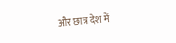और छात्र देश में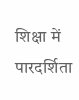शिक्षा में पारदर्शिता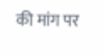की मांग पर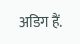अडिग हैं.